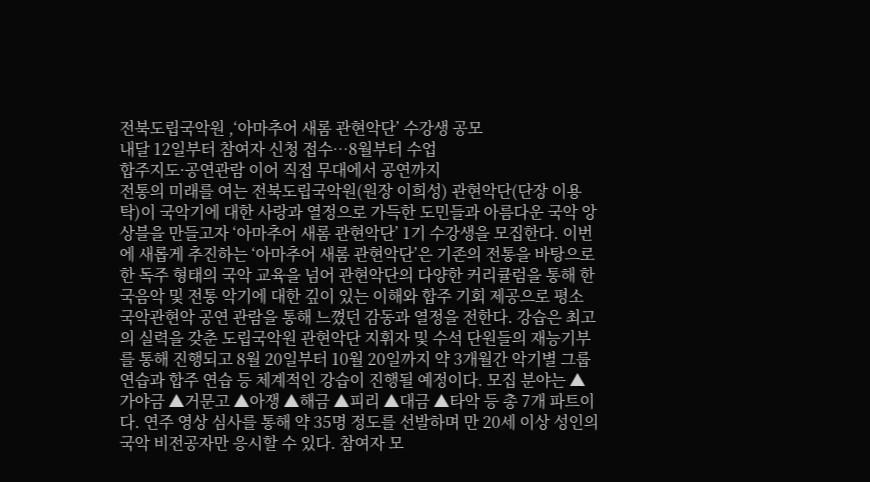전북도립국악원 ,‘아마추어 새롬 관현악단’ 수강생 공모
내달 12일부터 참여자 신청 접수…8월부터 수업
합주지도·공연관람 이어 직접 무대에서 공연까지
전통의 미래를 여는 전북도립국악원(원장 이희성) 관현악단(단장 이용탁)이 국악기에 대한 사랑과 열정으로 가득한 도민들과 아름다운 국악 앙상블을 만들고자 ‘아마추어 새롬 관현악단’ 1기 수강생을 모집한다. 이번에 새롭게 추진하는 ‘아마추어 새롬 관현악단’은 기존의 전통을 바탕으로 한 독주 형태의 국악 교육을 넘어 관현악단의 다양한 커리큘럼을 통해 한국음악 및 전통 악기에 대한 깊이 있는 이해와 합주 기회 제공으로 평소 국악관현악 공연 관람을 통해 느꼈던 감동과 열정을 전한다. 강습은 최고의 실력을 갖춘 도립국악원 관현악단 지휘자 및 수석 단원들의 재능기부를 통해 진행되고 8월 20일부터 10월 20일까지 약 3개월간 악기별 그룹 연습과 합주 연습 등 체계적인 강습이 진행될 예정이다. 모집 분야는 ▲가야금 ▲거문고 ▲아쟁 ▲해금 ▲피리 ▲대금 ▲타악 등 총 7개 파트이다. 연주 영상 심사를 통해 약 35명 정도를 선발하며 만 20세 이상 성인의 국악 비전공자만 응시할 수 있다. 참여자 모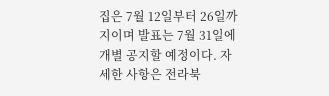집은 7월 12일부터 26일까지이며 발표는 7월 31일에 개별 공지할 예정이다. 자세한 사항은 전라북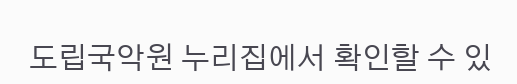도립국악원 누리집에서 확인할 수 있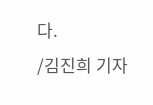다.
/김진희 기자